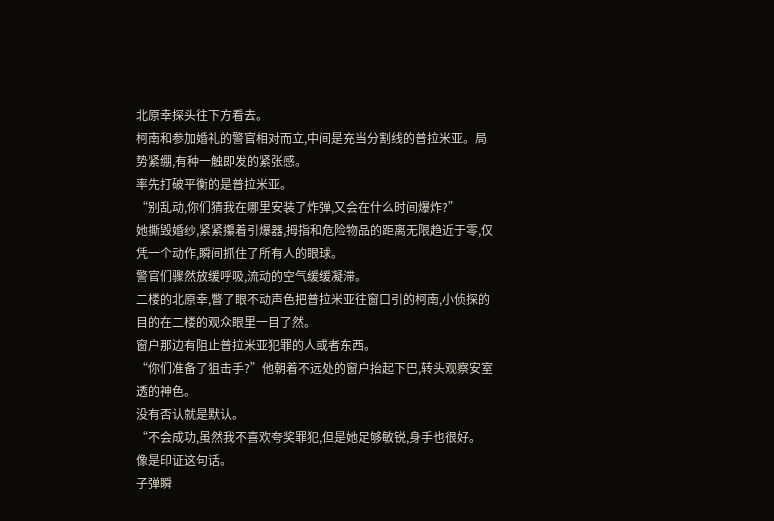北原幸探头往下方看去。
柯南和参加婚礼的警官相对而立,中间是充当分割线的普拉米亚。局势紧绷,有种一触即发的紧张感。
率先打破平衡的是普拉米亚。
“别乱动,你们猜我在哪里安装了炸弹,又会在什么时间爆炸?”
她撕毁婚纱,紧紧攥着引爆器,拇指和危险物品的距离无限趋近于零,仅凭一个动作,瞬间抓住了所有人的眼球。
警官们骤然放缓呼吸,流动的空气缓缓凝滞。
二楼的北原幸,瞥了眼不动声色把普拉米亚往窗口引的柯南,小侦探的目的在二楼的观众眼里一目了然。
窗户那边有阻止普拉米亚犯罪的人或者东西。
“你们准备了狙击手?”他朝着不远处的窗户抬起下巴,转头观察安室透的神色。
没有否认就是默认。
“不会成功,虽然我不喜欢夸奖罪犯,但是她足够敏锐,身手也很好。
像是印证这句话。
子弹瞬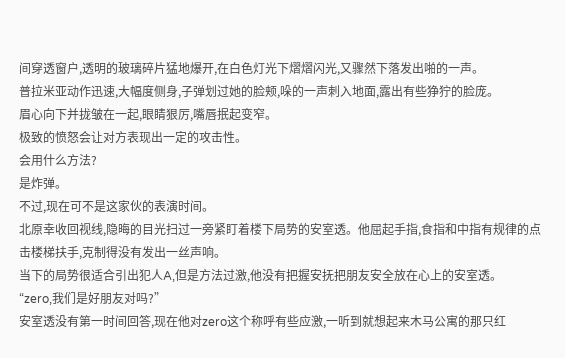间穿透窗户,透明的玻璃碎片猛地爆开,在白色灯光下熠熠闪光,又骤然下落发出啪的一声。
普拉米亚动作迅速,大幅度侧身,子弹划过她的脸颊,哚的一声刺入地面,露出有些狰狞的脸庞。
眉心向下并拢皱在一起,眼睛狠厉,嘴唇抿起变窄。
极致的愤怒会让对方表现出一定的攻击性。
会用什么方法?
是炸弹。
不过,现在可不是这家伙的表演时间。
北原幸收回视线,隐晦的目光扫过一旁紧盯着楼下局势的安室透。他屈起手指,食指和中指有规律的点击楼梯扶手,克制得没有发出一丝声响。
当下的局势很适合引出犯人A,但是方法过激,他没有把握安抚把朋友安全放在心上的安室透。
“zero,我们是好朋友对吗?”
安室透没有第一时间回答,现在他对zero这个称呼有些应激,一听到就想起来木马公寓的那只红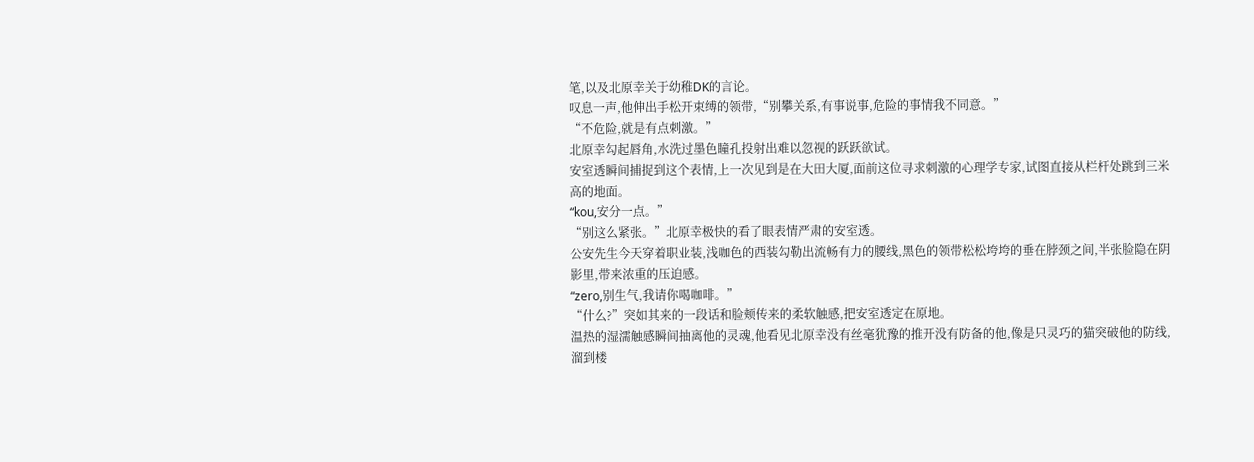笔,以及北原幸关于幼稚DK的言论。
叹息一声,他伸出手松开束缚的领带,“别攀关系,有事说事,危险的事情我不同意。”
“不危险,就是有点刺激。”
北原幸勾起唇角,水洗过墨色瞳孔投射出难以忽视的跃跃欲试。
安室透瞬间捕捉到这个表情,上一次见到是在大田大厦,面前这位寻求刺激的心理学专家,试图直接从栏杆处跳到三米高的地面。
“kou,安分一点。”
“别这么紧张。”北原幸极快的看了眼表情严肃的安室透。
公安先生今天穿着职业装,浅咖色的西装勾勒出流畅有力的腰线,黑色的领带松松垮垮的垂在脖颈之间,半张脸隐在阴影里,带来浓重的压迫感。
“zero,别生气,我请你喝咖啡。”
“什么?”突如其来的一段话和脸颊传来的柔软触感,把安室透定在原地。
温热的湿濡触感瞬间抽离他的灵魂,他看见北原幸没有丝毫犹豫的推开没有防备的他,像是只灵巧的猫突破他的防线,溜到楼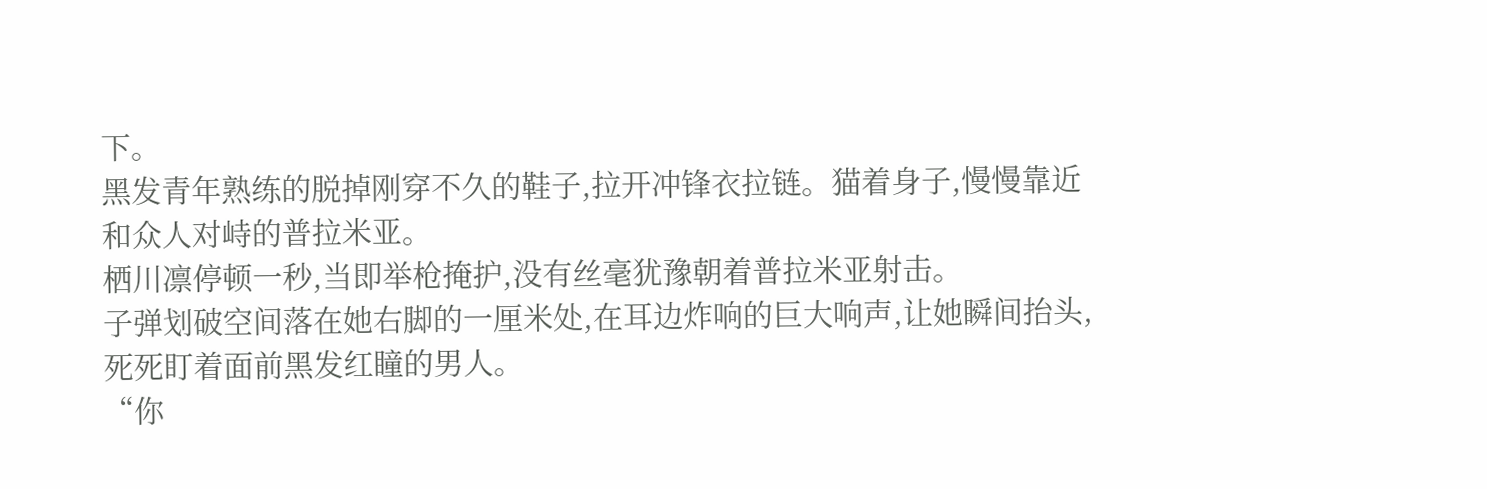下。
黑发青年熟练的脱掉刚穿不久的鞋子,拉开冲锋衣拉链。猫着身子,慢慢靠近和众人对峙的普拉米亚。
栖川凛停顿一秒,当即举枪掩护,没有丝毫犹豫朝着普拉米亚射击。
子弹划破空间落在她右脚的一厘米处,在耳边炸响的巨大响声,让她瞬间抬头,死死盯着面前黑发红瞳的男人。
“你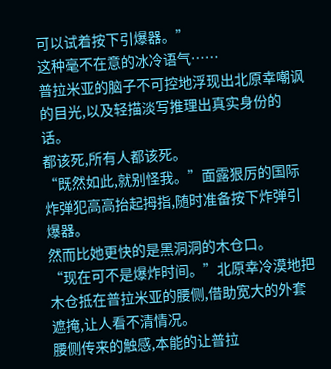可以试着按下引爆器。”
这种毫不在意的冰冷语气……
普拉米亚的脑子不可控地浮现出北原幸嘲讽的目光,以及轻描淡写推理出真实身份的话。
都该死,所有人都该死。
“既然如此,就别怪我。”面露狠厉的国际炸弹犯高高抬起拇指,随时准备按下炸弹引爆器。
然而比她更快的是黑洞洞的木仓口。
“现在可不是爆炸时间。”北原幸冷漠地把木仓抵在普拉米亚的腰侧,借助宽大的外套遮掩,让人看不清情况。
腰侧传来的触感,本能的让普拉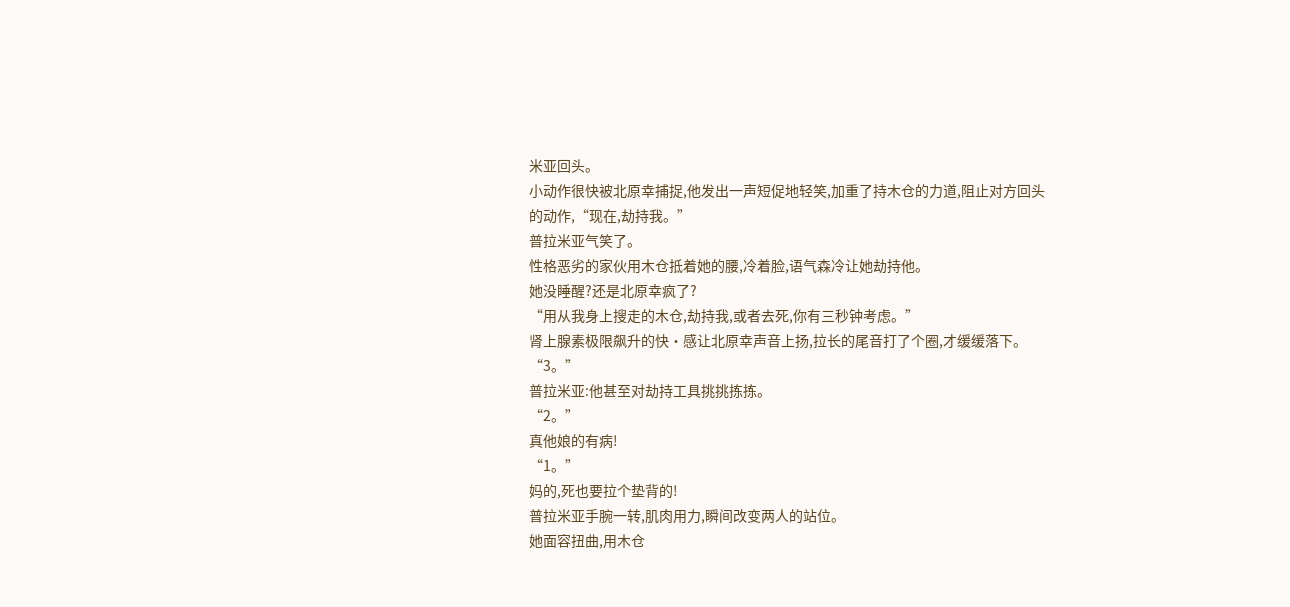米亚回头。
小动作很快被北原幸捕捉,他发出一声短促地轻笑,加重了持木仓的力道,阻止对方回头的动作,“现在,劫持我。”
普拉米亚气笑了。
性格恶劣的家伙用木仓抵着她的腰,冷着脸,语气森冷让她劫持他。
她没睡醒?还是北原幸疯了?
“用从我身上搜走的木仓,劫持我,或者去死,你有三秒钟考虑。”
肾上腺素极限飙升的快·感让北原幸声音上扬,拉长的尾音打了个圈,才缓缓落下。
“3。”
普拉米亚:他甚至对劫持工具挑挑拣拣。
“2。”
真他娘的有病!
“1。”
妈的,死也要拉个垫背的!
普拉米亚手腕一转,肌肉用力,瞬间改变两人的站位。
她面容扭曲,用木仓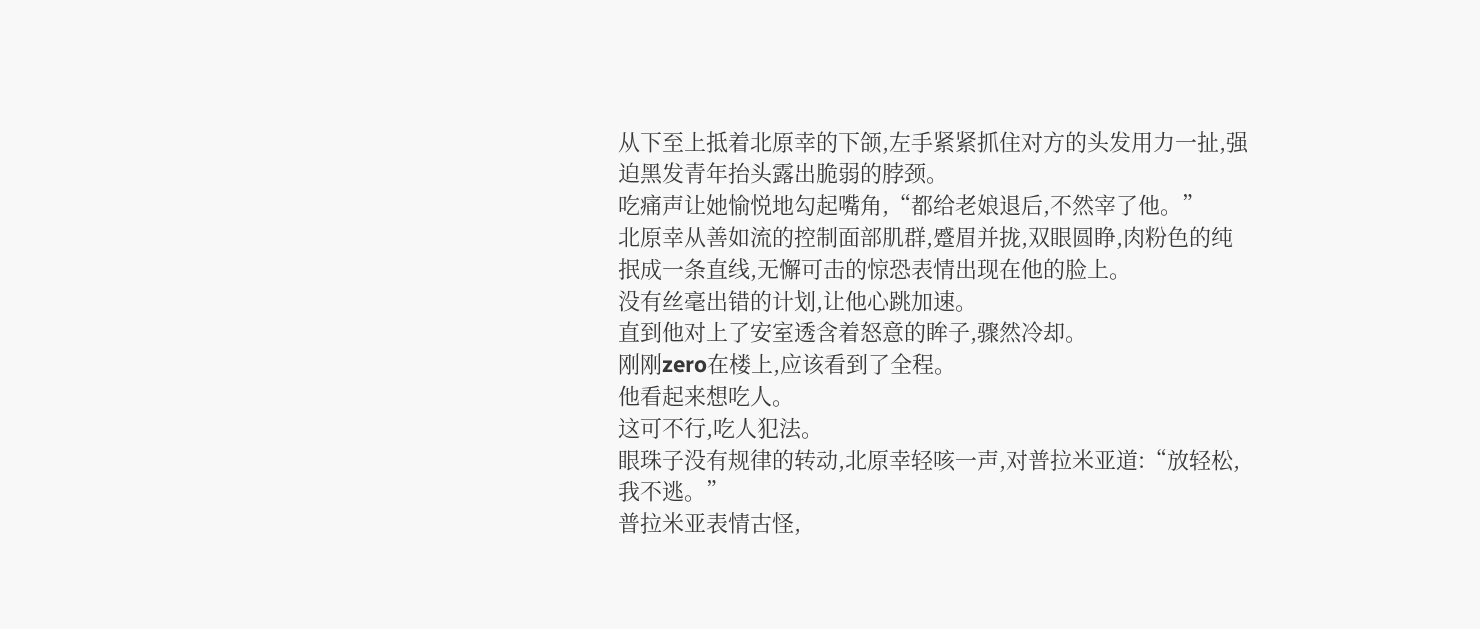从下至上抵着北原幸的下颌,左手紧紧抓住对方的头发用力一扯,强迫黑发青年抬头露出脆弱的脖颈。
吃痛声让她愉悦地勾起嘴角,“都给老娘退后,不然宰了他。”
北原幸从善如流的控制面部肌群,蹙眉并拢,双眼圆睁,肉粉色的纯抿成一条直线,无懈可击的惊恐表情出现在他的脸上。
没有丝毫出错的计划,让他心跳加速。
直到他对上了安室透含着怒意的眸子,骤然冷却。
刚刚zero在楼上,应该看到了全程。
他看起来想吃人。
这可不行,吃人犯法。
眼珠子没有规律的转动,北原幸轻咳一声,对普拉米亚道:“放轻松,我不逃。”
普拉米亚表情古怪,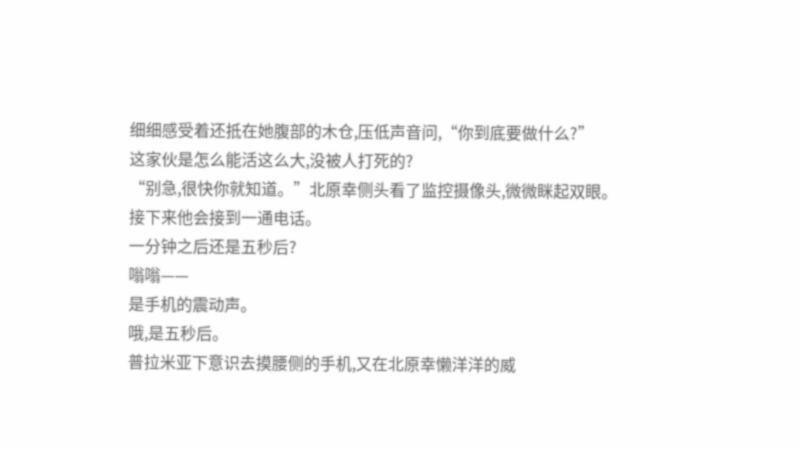细细感受着还抵在她腹部的木仓,压低声音问,“你到底要做什么?”
这家伙是怎么能活这么大,没被人打死的?
“别急,很快你就知道。”北原幸侧头看了监控摄像头,微微眯起双眼。
接下来他会接到一通电话。
一分钟之后还是五秒后?
嗡嗡——
是手机的震动声。
哦,是五秒后。
普拉米亚下意识去摸腰侧的手机,又在北原幸懒洋洋的威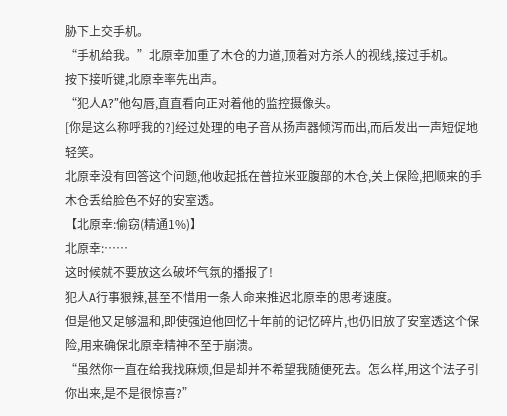胁下上交手机。
“手机给我。”北原幸加重了木仓的力道,顶着对方杀人的视线,接过手机。
按下接听键,北原幸率先出声。
“犯人A?”他勾唇,直直看向正对着他的监控摄像头。
[你是这么称呼我的?]经过处理的电子音从扬声器倾泻而出,而后发出一声短促地轻笑。
北原幸没有回答这个问题,他收起抵在普拉米亚腹部的木仓,关上保险,把顺来的手木仓丢给脸色不好的安室透。
【北原幸:偷窃(精通1%)】
北原幸:……
这时候就不要放这么破坏气氛的播报了!
犯人A行事狠辣,甚至不惜用一条人命来推迟北原幸的思考速度。
但是他又足够温和,即使强迫他回忆十年前的记忆碎片,也仍旧放了安室透这个保险,用来确保北原幸精神不至于崩溃。
“虽然你一直在给我找麻烦,但是却并不希望我随便死去。怎么样,用这个法子引你出来,是不是很惊喜?”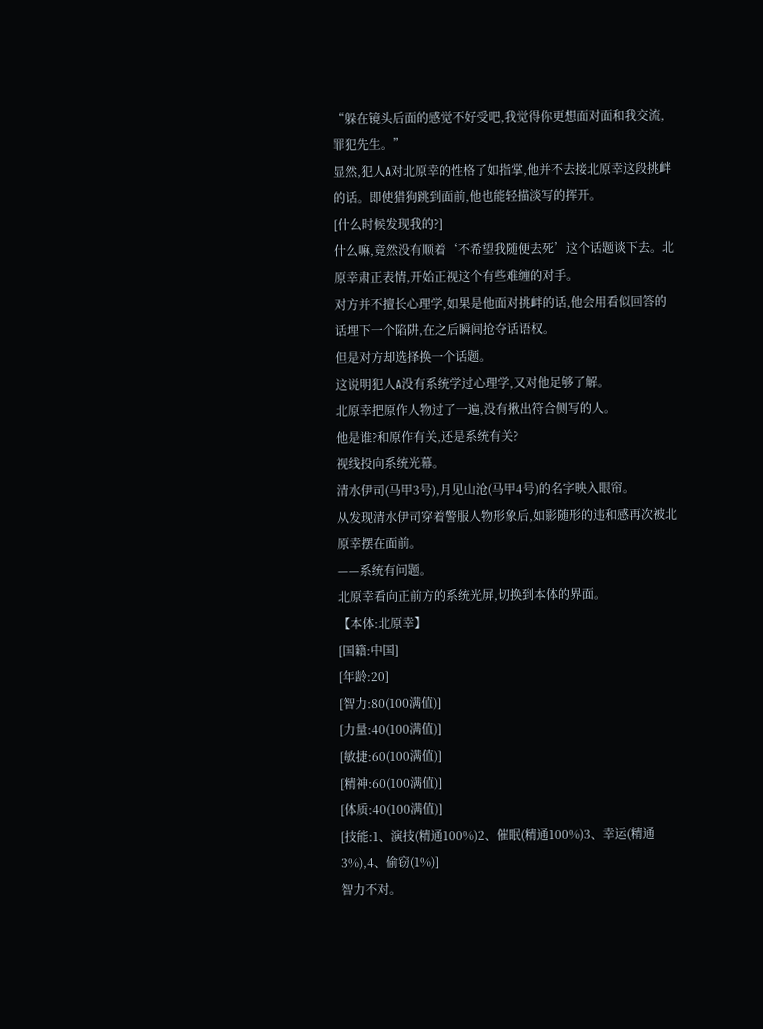“躲在镜头后面的感觉不好受吧,我觉得你更想面对面和我交流,罪犯先生。”
显然,犯人A对北原幸的性格了如指掌,他并不去接北原幸这段挑衅的话。即使猎狗跳到面前,他也能轻描淡写的挥开。
[什么时候发现我的?]
什么嘛,竟然没有顺着‘不希望我随便去死’这个话题谈下去。北原幸肃正表情,开始正视这个有些难缠的对手。
对方并不擅长心理学,如果是他面对挑衅的话,他会用看似回答的话埋下一个陷阱,在之后瞬间抢夺话语权。
但是对方却选择换一个话题。
这说明犯人A没有系统学过心理学,又对他足够了解。
北原幸把原作人物过了一遍,没有揪出符合侧写的人。
他是谁?和原作有关,还是系统有关?
视线投向系统光幕。
清水伊司(马甲3号),月见山沧(马甲4号)的名字映入眼帘。
从发现清水伊司穿着警服人物形象后,如影随形的违和感再次被北原幸摆在面前。
——系统有问题。
北原幸看向正前方的系统光屏,切换到本体的界面。
【本体:北原幸】
[国籍:中国]
[年龄:20]
[智力:80(100满值)]
[力量:40(100满值)]
[敏捷:60(100满值)]
[精神:60(100满值)]
[体质:40(100满值)]
[技能:1、演技(精通100%)2、催眠(精通100%)3、幸运(精通3%),4、偷窃(1%)]
智力不对。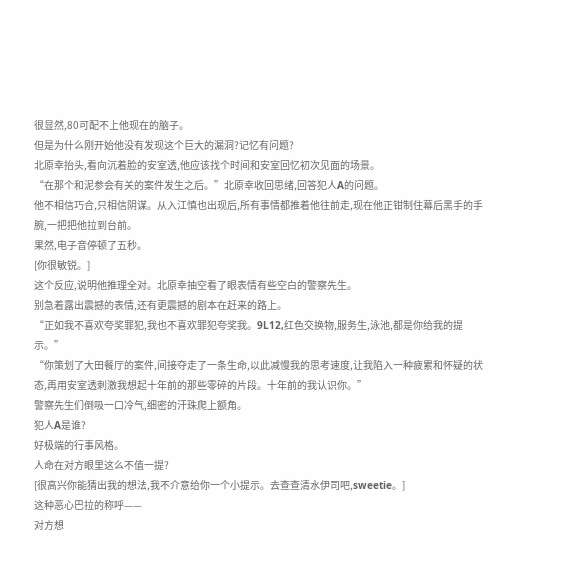很显然,80可配不上他现在的脑子。
但是为什么刚开始他没有发现这个巨大的漏洞?记忆有问题?
北原幸抬头,看向沉着脸的安室透,他应该找个时间和安室回忆初次见面的场景。
“在那个和泥参会有关的案件发生之后。”北原幸收回思绪,回答犯人A的问题。
他不相信巧合,只相信阴谋。从入江慎也出现后,所有事情都推着他往前走,现在他正钳制住幕后黑手的手腕,一把把他拉到台前。
果然,电子音停顿了五秒。
[你很敏锐。]
这个反应,说明他推理全对。北原幸抽空看了眼表情有些空白的警察先生。
别急着露出震撼的表情,还有更震撼的剧本在赶来的路上。
“正如我不喜欢夸奖罪犯,我也不喜欢罪犯夸奖我。9L12,红色交换物,服务生,泳池,都是你给我的提示。”
“你策划了大田餐厅的案件,间接夺走了一条生命,以此减慢我的思考速度,让我陷入一种疲累和怀疑的状态,再用安室透刺激我想起十年前的那些零碎的片段。十年前的我认识你。”
警察先生们倒吸一口冷气,细密的汗珠爬上额角。
犯人A是谁?
好极端的行事风格。
人命在对方眼里这么不值一提?
[很高兴你能猜出我的想法,我不介意给你一个小提示。去查查清水伊司吧,sweetie。]
这种恶心巴拉的称呼——
对方想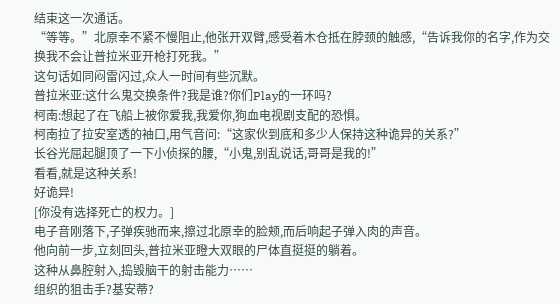结束这一次通话。
“等等。”北原幸不紧不慢阻止,他张开双臂,感受着木仓抵在脖颈的触感,“告诉我你的名字,作为交换我不会让普拉米亚开枪打死我。”
这句话如同闷雷闪过,众人一时间有些沉默。
普拉米亚:这什么鬼交换条件?我是谁?你们Play的一环吗?
柯南:想起了在飞船上被你爱我,我爱你,狗血电视剧支配的恐惧。
柯南拉了拉安室透的袖口,用气音问:“这家伙到底和多少人保持这种诡异的关系?”
长谷光屈起腿顶了一下小侦探的腰,“小鬼,别乱说话,哥哥是我的!”
看看,就是这种关系!
好诡异!
[你没有选择死亡的权力。]
电子音刚落下,子弹疾驰而来,擦过北原幸的脸颊,而后响起子弹入肉的声音。
他向前一步,立刻回头,普拉米亚瞪大双眼的尸体直挺挺的躺着。
这种从鼻腔射入,捣毁脑干的射击能力……
组织的狙击手?基安蒂?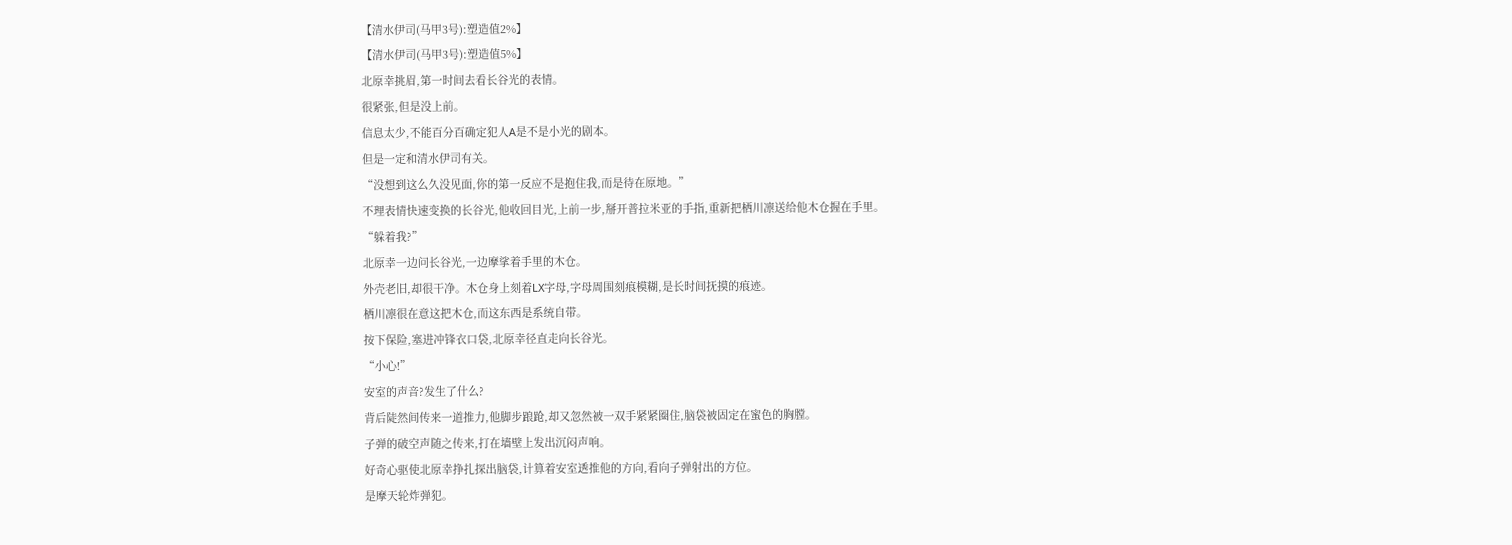【清水伊司(马甲3号):塑造值2%】
【清水伊司(马甲3号):塑造值5%】
北原幸挑眉,第一时间去看长谷光的表情。
很紧张,但是没上前。
信息太少,不能百分百确定犯人A是不是小光的剧本。
但是一定和清水伊司有关。
“没想到这么久没见面,你的第一反应不是抱住我,而是待在原地。”
不理表情快速变换的长谷光,他收回目光,上前一步,掰开普拉米亚的手指,重新把栖川凛送给他木仓握在手里。
“躲着我?”
北原幸一边问长谷光,一边摩挲着手里的木仓。
外壳老旧,却很干净。木仓身上刻着LX字母,字母周围刻痕模糊,是长时间抚摸的痕迹。
栖川凛很在意这把木仓,而这东西是系统自带。
按下保险,塞进冲锋衣口袋,北原幸径直走向长谷光。
“小心!”
安室的声音?发生了什么?
背后陡然间传来一道推力,他脚步踉跄,却又忽然被一双手紧紧圈住,脑袋被固定在蜜色的胸膛。
子弹的破空声随之传来,打在墙壁上发出沉闷声响。
好奇心驱使北原幸挣扎探出脑袋,计算着安室透推他的方向,看向子弹射出的方位。
是摩天轮炸弹犯。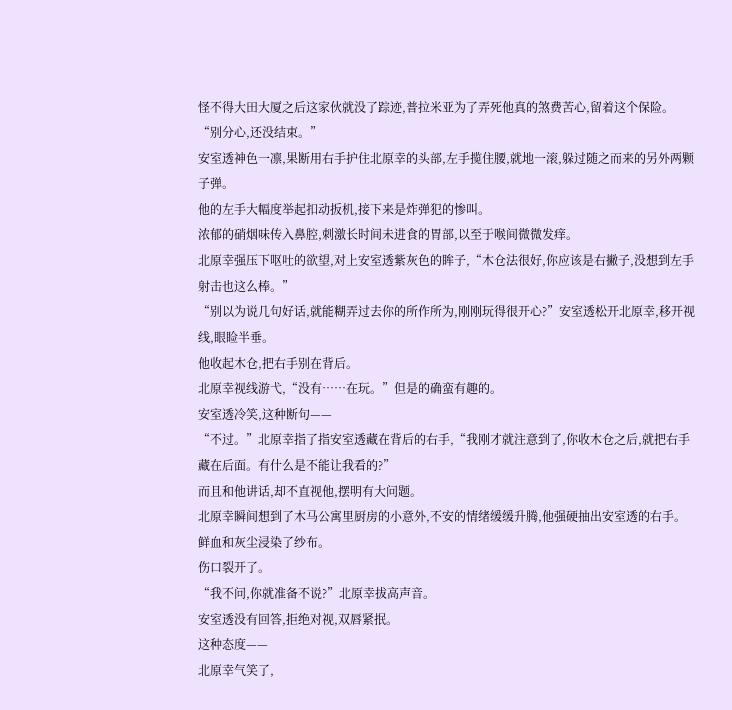怪不得大田大厦之后这家伙就没了踪迹,普拉米亚为了弄死他真的煞费苦心,留着这个保险。
“别分心,还没结束。”
安室透神色一凛,果断用右手护住北原幸的头部,左手揽住腰,就地一滚,躲过随之而来的另外两颗子弹。
他的左手大幅度举起扣动扳机,接下来是炸弹犯的惨叫。
浓郁的硝烟味传入鼻腔,刺激长时间未进食的胃部,以至于喉间微微发痒。
北原幸强压下呕吐的欲望,对上安室透紫灰色的眸子,“木仓法很好,你应该是右撇子,没想到左手射击也这么棒。”
“别以为说几句好话,就能糊弄过去你的所作所为,刚刚玩得很开心?”安室透松开北原幸,移开视线,眼睑半垂。
他收起木仓,把右手别在背后。
北原幸视线游弋,“没有……在玩。”但是的确蛮有趣的。
安室透冷笑,这种断句——
“不过。”北原幸指了指安室透藏在背后的右手,“我刚才就注意到了,你收木仓之后,就把右手藏在后面。有什么是不能让我看的?”
而且和他讲话,却不直视他,摆明有大问题。
北原幸瞬间想到了木马公寓里厨房的小意外,不安的情绪缓缓升腾,他强硬抽出安室透的右手。
鲜血和灰尘浸染了纱布。
伤口裂开了。
“我不问,你就准备不说?”北原幸拔高声音。
安室透没有回答,拒绝对视,双唇紧抿。
这种态度——
北原幸气笑了,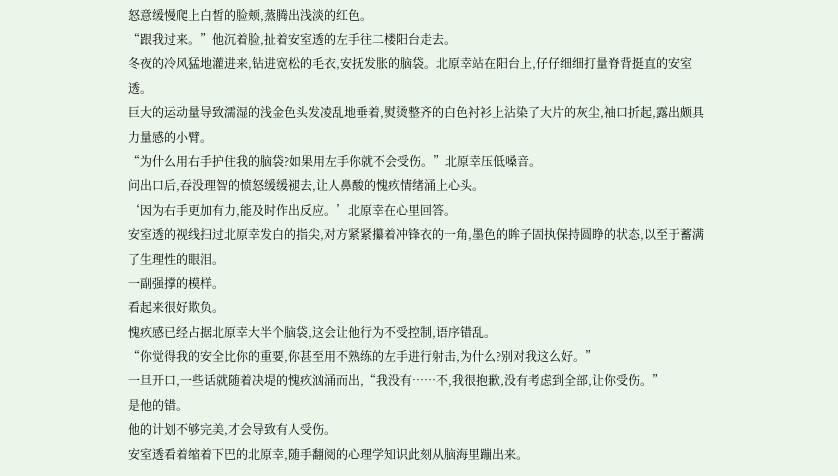怒意缓慢爬上白皙的脸颊,蒸腾出浅淡的红色。
“跟我过来。”他沉着脸,扯着安室透的左手往二楼阳台走去。
冬夜的冷风猛地灌进来,钻进宽松的毛衣,安抚发胀的脑袋。北原幸站在阳台上,仔仔细细打量脊背挺直的安室透。
巨大的运动量导致濡湿的浅金色头发凌乱地垂着,熨烫整齐的白色衬衫上沾染了大片的灰尘,袖口折起,露出颇具力量感的小臂。
“为什么用右手护住我的脑袋?如果用左手你就不会受伤。”北原幸压低嗓音。
问出口后,吞没理智的愤怒缓缓褪去,让人鼻酸的愧疚情绪涌上心头。
‘因为右手更加有力,能及时作出反应。’北原幸在心里回答。
安室透的视线扫过北原幸发白的指尖,对方紧紧攥着冲锋衣的一角,墨色的眸子固执保持圆睁的状态,以至于蓄满了生理性的眼泪。
一副强撑的模样。
看起来很好欺负。
愧疚感已经占据北原幸大半个脑袋,这会让他行为不受控制,语序错乱。
“你觉得我的安全比你的重要,你甚至用不熟练的左手进行射击,为什么?别对我这么好。”
一旦开口,一些话就随着决堤的愧疚汹涌而出,“我没有……不,我很抱歉,没有考虑到全部,让你受伤。”
是他的错。
他的计划不够完美,才会导致有人受伤。
安室透看着缩着下巴的北原幸,随手翻阅的心理学知识此刻从脑海里蹦出来。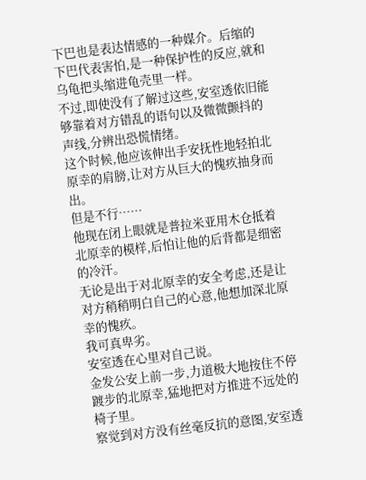下巴也是表达情感的一种媒介。后缩的下巴代表害怕,是一种保护性的反应,就和乌龟把头缩进龟壳里一样。
不过,即使没有了解过这些,安室透依旧能够靠着对方错乱的语句以及微微颤抖的声线,分辨出恐慌情绪。
这个时候,他应该伸出手安抚性地轻拍北原幸的肩膀,让对方从巨大的愧疚抽身而出。
但是不行……
他现在闭上眼就是普拉米亚用木仓抵着北原幸的模样,后怕让他的后背都是细密的冷汗。
无论是出于对北原幸的安全考虑,还是让对方稍稍明白自己的心意,他想加深北原幸的愧疚。
我可真卑劣。
安室透在心里对自己说。
金发公安上前一步,力道极大地按住不停踱步的北原幸,猛地把对方推进不远处的椅子里。
察觉到对方没有丝毫反抗的意图,安室透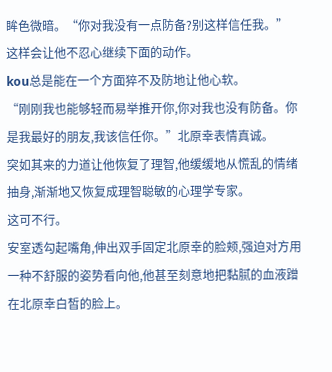眸色微暗。“你对我没有一点防备?别这样信任我。”
这样会让他不忍心继续下面的动作。
kou总是能在一个方面猝不及防地让他心软。
“刚刚我也能够轻而易举推开你,你对我也没有防备。你是我最好的朋友,我该信任你。”北原幸表情真诚。
突如其来的力道让他恢复了理智,他缓缓地从慌乱的情绪抽身,渐渐地又恢复成理智聪敏的心理学专家。
这可不行。
安室透勾起嘴角,伸出双手固定北原幸的脸颊,强迫对方用一种不舒服的姿势看向他,他甚至刻意地把黏腻的血液蹭在北原幸白皙的脸上。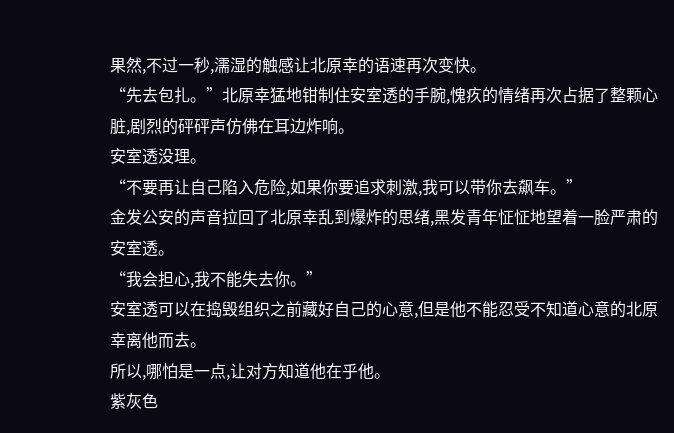果然,不过一秒,濡湿的触感让北原幸的语速再次变快。
“先去包扎。”北原幸猛地钳制住安室透的手腕,愧疚的情绪再次占据了整颗心脏,剧烈的砰砰声仿佛在耳边炸响。
安室透没理。
“不要再让自己陷入危险,如果你要追求刺激,我可以带你去飙车。”
金发公安的声音拉回了北原幸乱到爆炸的思绪,黑发青年怔怔地望着一脸严肃的安室透。
“我会担心,我不能失去你。”
安室透可以在捣毁组织之前藏好自己的心意,但是他不能忍受不知道心意的北原幸离他而去。
所以,哪怕是一点,让对方知道他在乎他。
紫灰色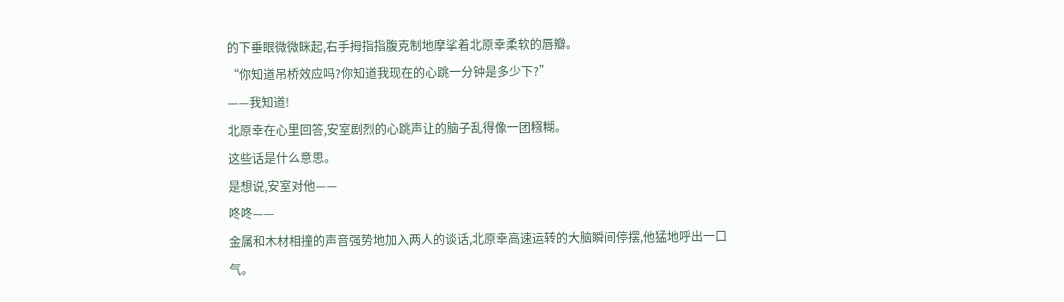的下垂眼微微眯起,右手拇指指腹克制地摩挲着北原幸柔软的唇瓣。
“你知道吊桥效应吗?你知道我现在的心跳一分钟是多少下?”
——我知道!
北原幸在心里回答,安室剧烈的心跳声让的脑子乱得像一团糨糊。
这些话是什么意思。
是想说,安室对他——
咚咚——
金属和木材相撞的声音强势地加入两人的谈话,北原幸高速运转的大脑瞬间停摆,他猛地呼出一口气。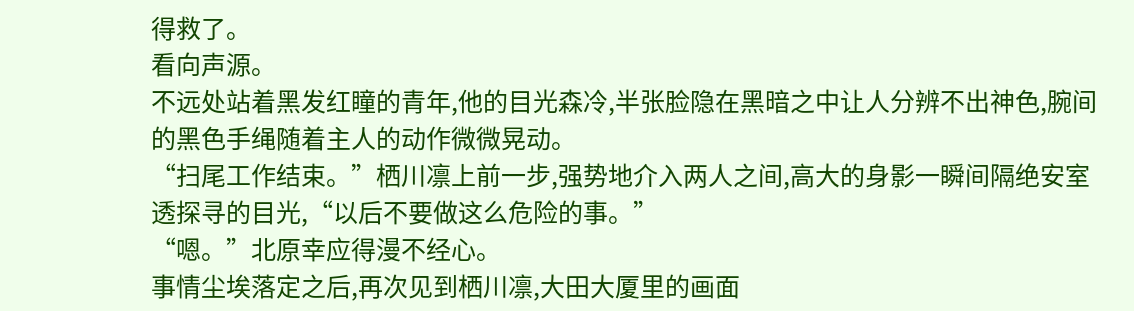得救了。
看向声源。
不远处站着黑发红瞳的青年,他的目光森冷,半张脸隐在黑暗之中让人分辨不出神色,腕间的黑色手绳随着主人的动作微微晃动。
“扫尾工作结束。”栖川凛上前一步,强势地介入两人之间,高大的身影一瞬间隔绝安室透探寻的目光,“以后不要做这么危险的事。”
“嗯。”北原幸应得漫不经心。
事情尘埃落定之后,再次见到栖川凛,大田大厦里的画面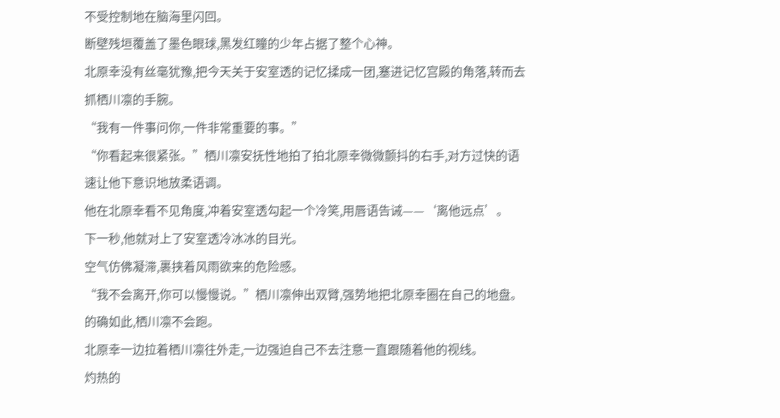不受控制地在脑海里闪回。
断壁残垣覆盖了墨色眼球,黑发红瞳的少年占据了整个心神。
北原幸没有丝毫犹豫,把今天关于安室透的记忆揉成一团,塞进记忆宫殿的角落,转而去抓栖川凛的手腕。
“我有一件事问你,一件非常重要的事。”
“你看起来很紧张。”栖川凛安抚性地拍了拍北原幸微微颤抖的右手,对方过快的语速让他下意识地放柔语调。
他在北原幸看不见角度,冲着安室透勾起一个冷笑,用唇语告诫——‘离他远点’。
下一秒,他就对上了安室透冷冰冰的目光。
空气仿佛凝滞,裹挟着风雨欲来的危险感。
“我不会离开,你可以慢慢说。”栖川凛伸出双臂,强势地把北原幸圈在自己的地盘。
的确如此,栖川凛不会跑。
北原幸一边拉着栖川凛往外走,一边强迫自己不去注意一直跟随着他的视线。
灼热的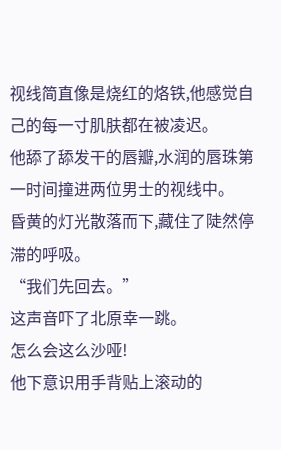视线简直像是烧红的烙铁,他感觉自己的每一寸肌肤都在被凌迟。
他舔了舔发干的唇瓣,水润的唇珠第一时间撞进两位男士的视线中。
昏黄的灯光散落而下,藏住了陡然停滞的呼吸。
“我们先回去。”
这声音吓了北原幸一跳。
怎么会这么沙哑!
他下意识用手背贴上滚动的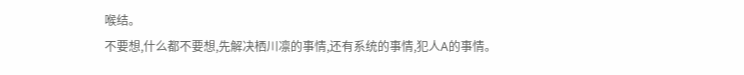喉结。
不要想,什么都不要想,先解决栖川凛的事情,还有系统的事情,犯人A的事情。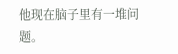他现在脑子里有一堆问题。